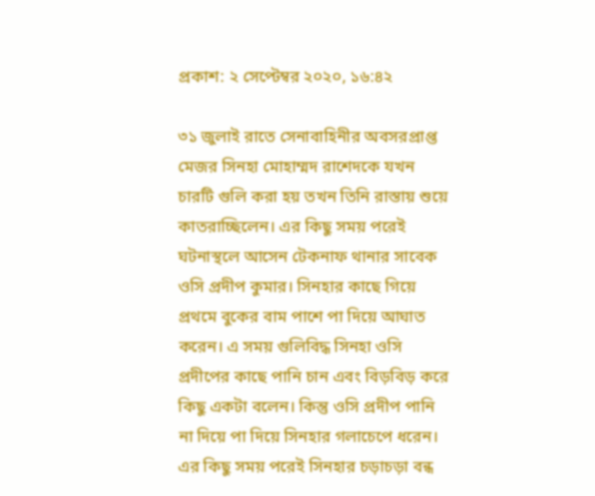প্রকাশ: ২ সেপ্টেম্বর ২০২০, ১৬:৪২

৩১ জুলাই রাতে সেনাবাহিনীর অবসরপ্রাপ্ত মেজর সিনহা মোহাম্মদ রাশেদকে যখন চারটি গুলি করা হয় তখন তিনি রাস্তায় শুয়ে কাতরাচ্ছিলেন। এর কিছু সময় পরেই ঘটনাস্থলে আসেন টেকনাফ থানার সাবেক ওসি প্রদীপ কুমার। সিনহার কাছে গিয়ে প্রথমে বুকের বাম পাশে পা দিয়ে আঘাত করেন। এ সময় গুলিবিদ্ধ সিনহা ওসি প্রদীপের কাছে পানি চান এবং বিড়বিড় করে কিছু একটা বলেন। কিন্তু ওসি প্রদীপ পানি না দিয়ে পা দিয়ে সিনহার গলাচেপে ধরেন। এর কিছু সময় পরেই সিনহার চড়াচড়া বন্ধ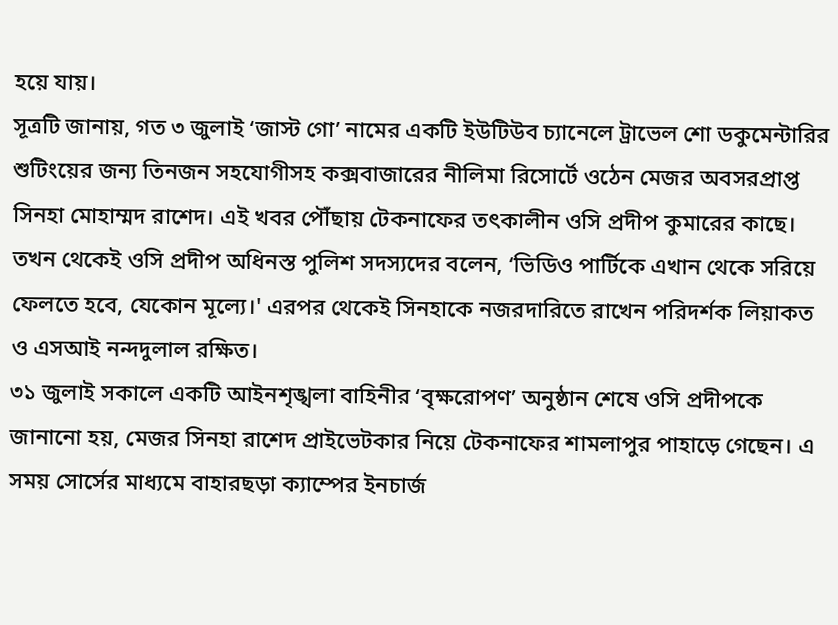হয়ে যায়।
সূত্রটি জানায়, গত ৩ জুলাই ‘জাস্ট গো’ নামের একটি ইউটিউব চ্যানেলে ট্রাভেল শো ডকুমেন্টারির শুটিংয়ের জন্য তিনজন সহযোগীসহ কক্সবাজারের নীলিমা রিসোর্টে ওঠেন মেজর অবসরপ্রাপ্ত সিনহা মোহাম্মদ রাশেদ। এই খবর পৌঁছায় টেকনাফের তৎকালীন ওসি প্রদীপ কুমারের কাছে। তখন থেকেই ওসি প্রদীপ অধিনস্ত পুলিশ সদস্যদের বলেন, ‘ভিডিও পার্টিকে এখান থেকে সরিয়ে ফেলতে হবে, যেকোন মূল্যে।' এরপর থেকেই সিনহাকে নজরদারিতে রাখেন পরিদর্শক লিয়াকত ও এসআই নন্দদুলাল রক্ষিত।
৩১ জুলাই সকালে একটি আইনশৃঙ্খলা বাহিনীর ‘বৃক্ষরোপণ’ অনুষ্ঠান শেষে ওসি প্রদীপকে জানানো হয়, মেজর সিনহা রাশেদ প্রাইভেটকার নিয়ে টেকনাফের শামলাপুর পাহাড়ে গেছেন। এ সময় সোর্সের মাধ্যমে বাহারছড়া ক্যাম্পের ইনচার্জ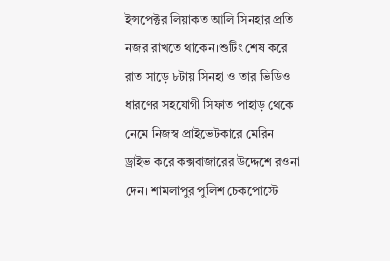ইন্সপেক্টর লিয়াকত আলি সিনহার প্রতি নজর রাখতে থাকেন।শুটিং শেষ করে রাত সাড়ে ৮টায় সিনহা ও তার ভিডিও ধারণের সহযোগী সিফাত পাহাড় থেকে নেমে নিজস্ব প্রাইভেটকারে মেরিন ড্রাইভ করে কক্সবাজারের উদ্দেশে রওনা দেন। শামলাপুর পুলিশ চেকপোস্টে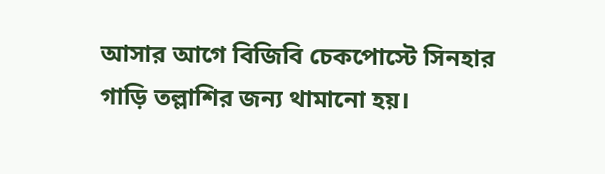আসার আগে বিজিবি চেকপোস্টে সিনহার গাড়ি তল্লাশির জন্য থামানো হয়।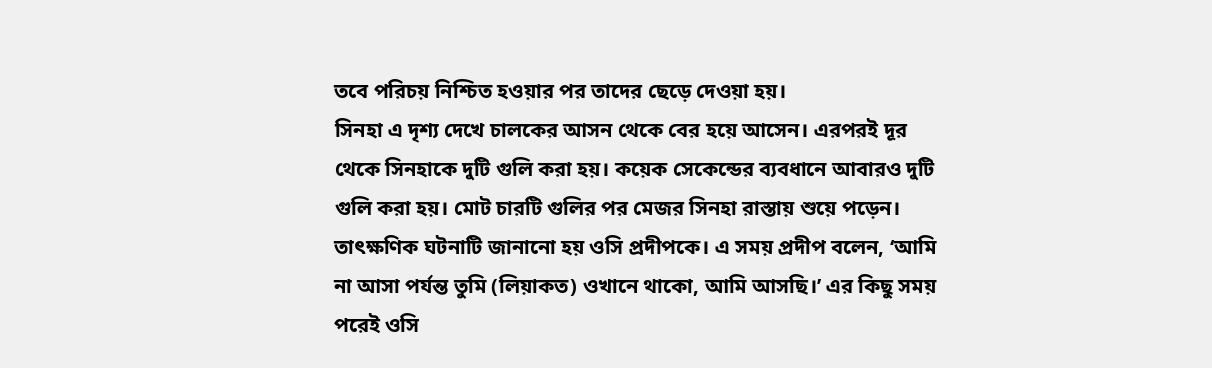তবে পরিচয় নিশ্চিত হওয়ার পর তাদের ছেড়ে দেওয়া হয়।
সিনহা এ দৃশ্য দেখে চালকের আসন থেকে বের হয়ে আসেন। এরপরই দূর থেকে সিনহাকে দুটি গুলি করা হয়। কয়েক সেকেন্ডের ব্যবধানে আবারও দুটি গুলি করা হয়। মোট চারটি গুলির পর মেজর সিনহা রাস্তায় শুয়ে পড়েন। তাৎক্ষণিক ঘটনাটি জানানো হয় ওসি প্রদীপকে। এ সময় প্রদীপ বলেন, ‘আমি না আসা পর্যন্ত তুমি (লিয়াকত) ওখানে থাকো, আমি আসছি।’ এর কিছু সময় পরেই ওসি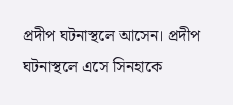প্রদীপ ঘটনাস্থলে আসেন। প্রদীপ ঘটনাস্থলে এসে সিনহাকে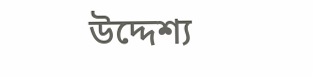উদ্দেশ্য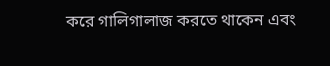করে গালিগালাজ করতে থাকেন এবং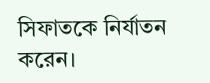সিফাতকে নির্যাতন করেন।